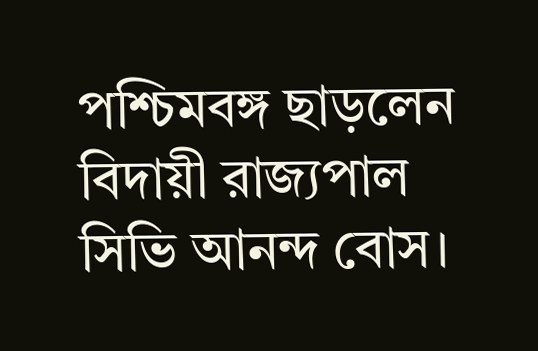পশ্চিমবঙ্গ ছাড়লেন বিদায়ী রাজ্যপাল সিভি আনন্দ বোস।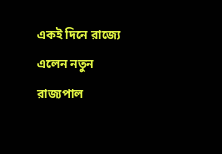একই দিনে রাজ্যে এলেন নতুন রাজ্যপাল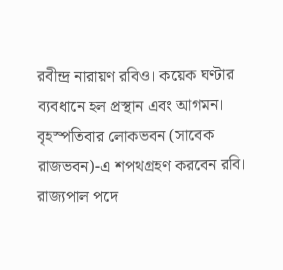রবীন্দ্র নারায়ণ রবিও। কয়েক ঘণ্টার ব্যবধানে হল প্রস্থান এবং আগমন। বৃহস্পতিবার লোকভবন (সাবেক রাজভবন)-এ শপথগ্রহণ করবেন রবি।
রাজ্যপাল পদে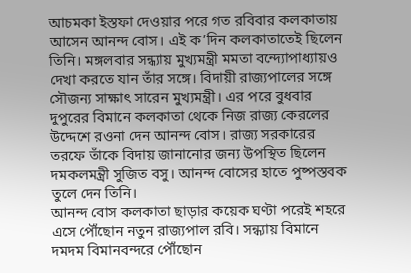আচমকা ইস্তফা দেওয়ার পরে গত রবিবার কলকাতায় আসেন আনন্দ বোস। এই ক’দিন কলকাতাতেই ছিলেন তিনি। মঙ্গলবার সন্ধ্যায় মুখ্যমন্ত্রী মমতা বন্দ্যোপাধ্যায়ও দেখা করতে যান তাঁর সঙ্গে। বিদায়ী রাজ্যপালের সঙ্গে সৌজন্য সাক্ষাৎ সারেন মুখ্যমন্ত্রী। এর পরে বুধবার দুপুরের বিমানে কলকাতা থেকে নিজ রাজ্য কেরলের উদ্দেশে রওনা দেন আনন্দ বোস। রাজ্য সরকারের তরফে তাঁকে বিদায় জানানোর জন্য উপস্থিত ছিলেন দমকলমন্ত্রী সুজিত বসু। আনন্দ বোসের হাতে পুষ্পস্তবক তুলে দেন তিনি।
আনন্দ বোস কলকাতা ছাড়ার কয়েক ঘণ্টা পরেই শহরে এসে পৌঁছোন নতুন রাজ্যপাল রবি। সন্ধ্যায় বিমানে দমদম বিমানবন্দরে পৌঁছোন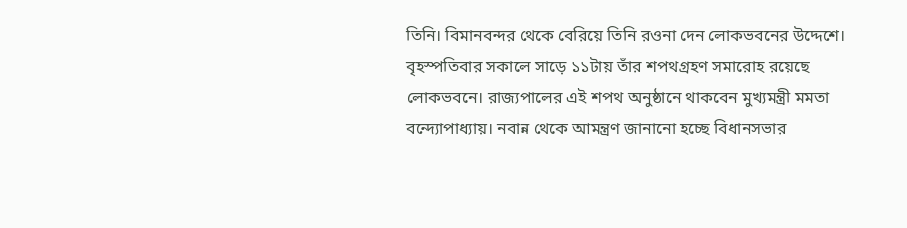তিনি। বিমানবন্দর থেকে বেরিয়ে তিনি রওনা দেন লোকভবনের উদ্দেশে। বৃহস্পতিবার সকালে সাড়ে ১১টায় তাঁর শপথগ্রহণ সমারোহ রয়েছে লোকভবনে। রাজ্যপালের এই শপথ অনুষ্ঠানে থাকবেন মুখ্যমন্ত্রী মমতা বন্দ্যোপাধ্যায়। নবান্ন থেকে আমন্ত্রণ জানানো হচ্ছে বিধানসভার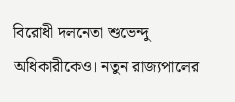বিরোধী দলনেতা শুভেন্দু অধিকারীকেও। নতুন রাজ্যপালের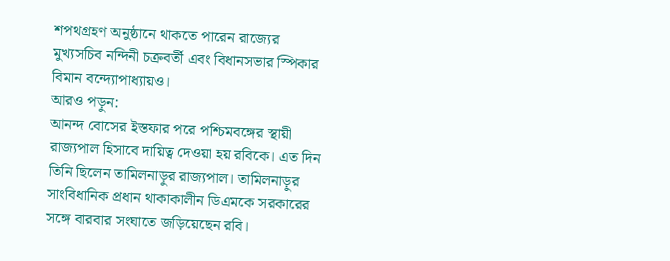শপথগ্রহণ অনুষ্ঠানে থাকতে পারেন রাজ্যের মুখ্যসচিব নন্দিনী চক্রবর্তী এবং বিধানসভার স্পিকার বিমান বন্দ্যোপাধ্যায়ও।
আরও পড়ুন:
আনন্দ বোসের ইস্তফার পরে পশ্চিমবঙ্গের স্থায়ী রাজ্যপাল হিসাবে দায়িত্ব দেওয়া হয় রবিকে। এত দিন তিনি ছিলেন তামিলনাড়ুর রাজ্যপাল। তামিলনাড়ুর সাংবিধানিক প্রধান থাকাকালীন ডিএমকে সরকারের সঙ্গে বারবার সংঘাতে জড়িয়েছেন রবি।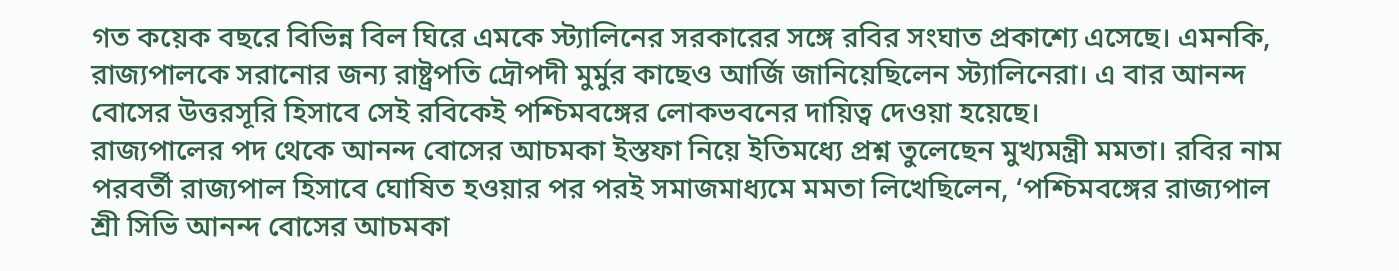গত কয়েক বছরে বিভিন্ন বিল ঘিরে এমকে স্ট্যালিনের সরকারের সঙ্গে রবির সংঘাত প্রকাশ্যে এসেছে। এমনকি, রাজ্যপালকে সরানোর জন্য রাষ্ট্রপতি দ্রৌপদী মুর্মুর কাছেও আর্জি জানিয়েছিলেন স্ট্যালিনেরা। এ বার আনন্দ বোসের উত্তরসূরি হিসাবে সেই রবিকেই পশ্চিমবঙ্গের লোকভবনের দায়িত্ব দেওয়া হয়েছে।
রাজ্যপালের পদ থেকে আনন্দ বোসের আচমকা ইস্তফা নিয়ে ইতিমধ্যে প্রশ্ন তুলেছেন মুখ্যমন্ত্রী মমতা। রবির নাম পরবর্তী রাজ্যপাল হিসাবে ঘোষিত হওয়ার পর পরই সমাজমাধ্যমে মমতা লিখেছিলেন, ‘পশ্চিমবঙ্গের রাজ্যপাল শ্রী সিভি আনন্দ বোসের আচমকা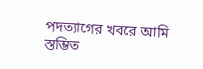পদত্যাগের খবরে আমি স্তম্ভিত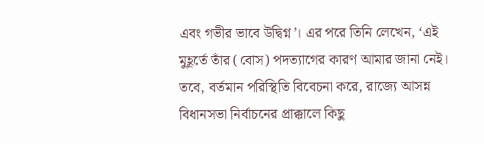এবং গভীর ভাবে উদ্বিগ্ন’। এর পরে তিনি লেখেন, ‘এই মুহূর্তে তাঁর (বোস) পদত্যাগের কারণ আমার জানা নেই। তবে, বর্তমান পরিস্থিতি বিবেচনা করে, রাজ্যে আসন্ন বিধানসভা নির্বাচনের প্রাক্কালে কিছু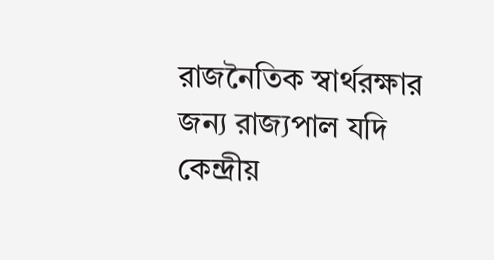রাজনৈতিক স্বার্থরক্ষার জন্য রাজ্যপাল যদি কেন্দ্রীয়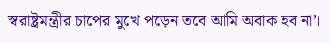স্বরাষ্ট্রমন্ত্রীর চাপের মুখে পড়েন তবে আমি অবাক হব না’।